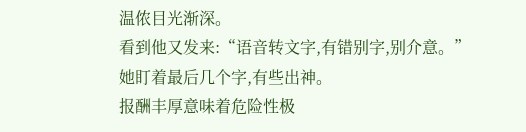温侬目光渐深。
看到他又发来:“语音转文字,有错别字,别介意。”
她盯着最后几个字,有些出神。
报酬丰厚意味着危险性极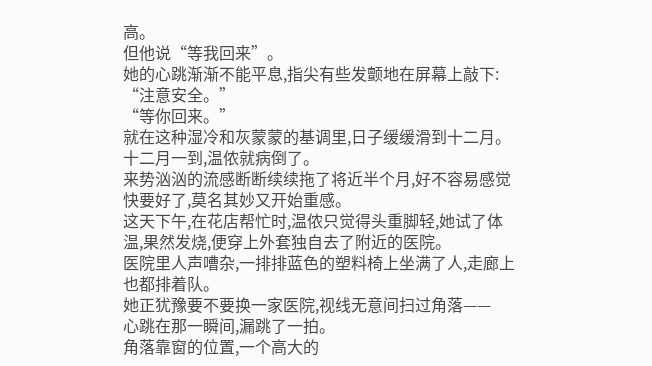高。
但他说“等我回来”。
她的心跳渐渐不能平息,指尖有些发颤地在屏幕上敲下:
“注意安全。”
“等你回来。”
就在这种湿冷和灰蒙蒙的基调里,日子缓缓滑到十二月。
十二月一到,温侬就病倒了。
来势汹汹的流感断断续续拖了将近半个月,好不容易感觉快要好了,莫名其妙又开始重感。
这天下午,在花店帮忙时,温侬只觉得头重脚轻,她试了体温,果然发烧,便穿上外套独自去了附近的医院。
医院里人声嘈杂,一排排蓝色的塑料椅上坐满了人,走廊上也都排着队。
她正犹豫要不要换一家医院,视线无意间扫过角落——
心跳在那一瞬间,漏跳了一拍。
角落靠窗的位置,一个高大的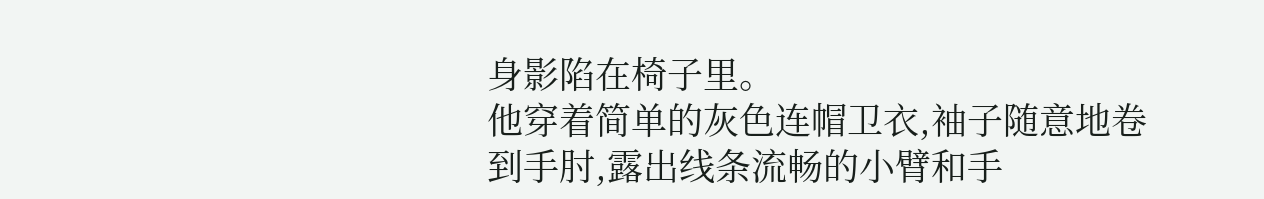身影陷在椅子里。
他穿着简单的灰色连帽卫衣,袖子随意地卷到手肘,露出线条流畅的小臂和手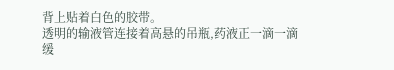背上贴着白色的胶带。
透明的输液管连接着高悬的吊瓶,药液正一滴一滴缓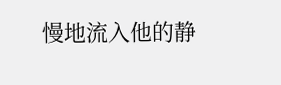慢地流入他的静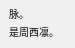脉。
是周西凛。